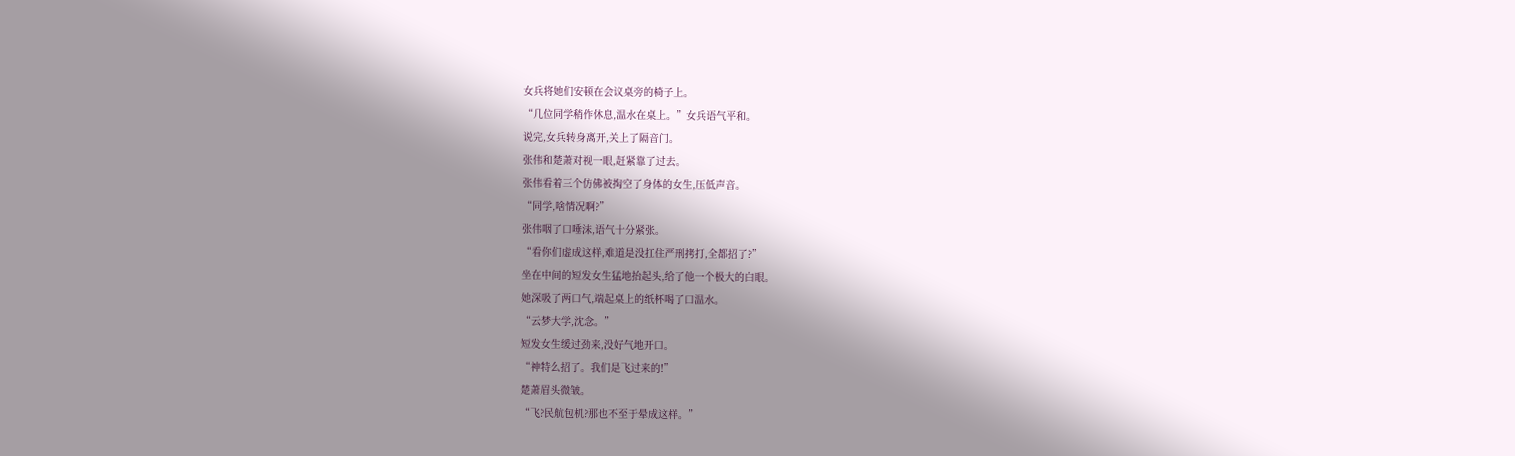女兵将她们安顿在会议桌旁的椅子上。
“几位同学稍作休息,温水在桌上。”女兵语气平和。
说完,女兵转身离开,关上了隔音门。
张伟和楚萧对视一眼,赶紧靠了过去。
张伟看着三个仿佛被掏空了身体的女生,压低声音。
“同学,啥情况啊?”
张伟咽了口唾沫,语气十分紧张。
“看你们虚成这样,难道是没扛住严刑拷打,全都招了?”
坐在中间的短发女生猛地抬起头,给了他一个极大的白眼。
她深吸了两口气,端起桌上的纸杯喝了口温水。
“云梦大学,沈念。”
短发女生缓过劲来,没好气地开口。
“神特么招了。我们是飞过来的!”
楚萧眉头微皱。
“飞?民航包机?那也不至于晕成这样。”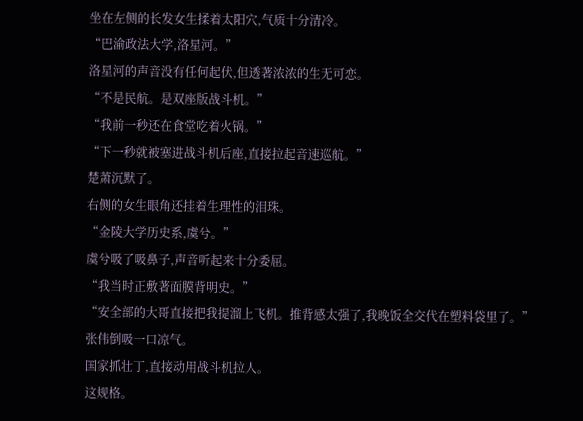坐在左侧的长发女生揉着太阳穴,气质十分清冷。
“巴渝政法大学,洛星河。”
洛星河的声音没有任何起伏,但透著浓浓的生无可恋。
“不是民航。是双座版战斗机。”
“我前一秒还在食堂吃着火锅。”
“下一秒就被塞进战斗机后座,直接拉起音速巡航。”
楚萧沉默了。
右侧的女生眼角还挂着生理性的泪珠。
“金陵大学历史系,虞兮。”
虞兮吸了吸鼻子,声音听起来十分委屈。
“我当时正敷著面膜背明史。”
“安全部的大哥直接把我提溜上飞机。推背感太强了,我晚饭全交代在塑料袋里了。”
张伟倒吸一口凉气。
国家抓壮丁,直接动用战斗机拉人。
这规格。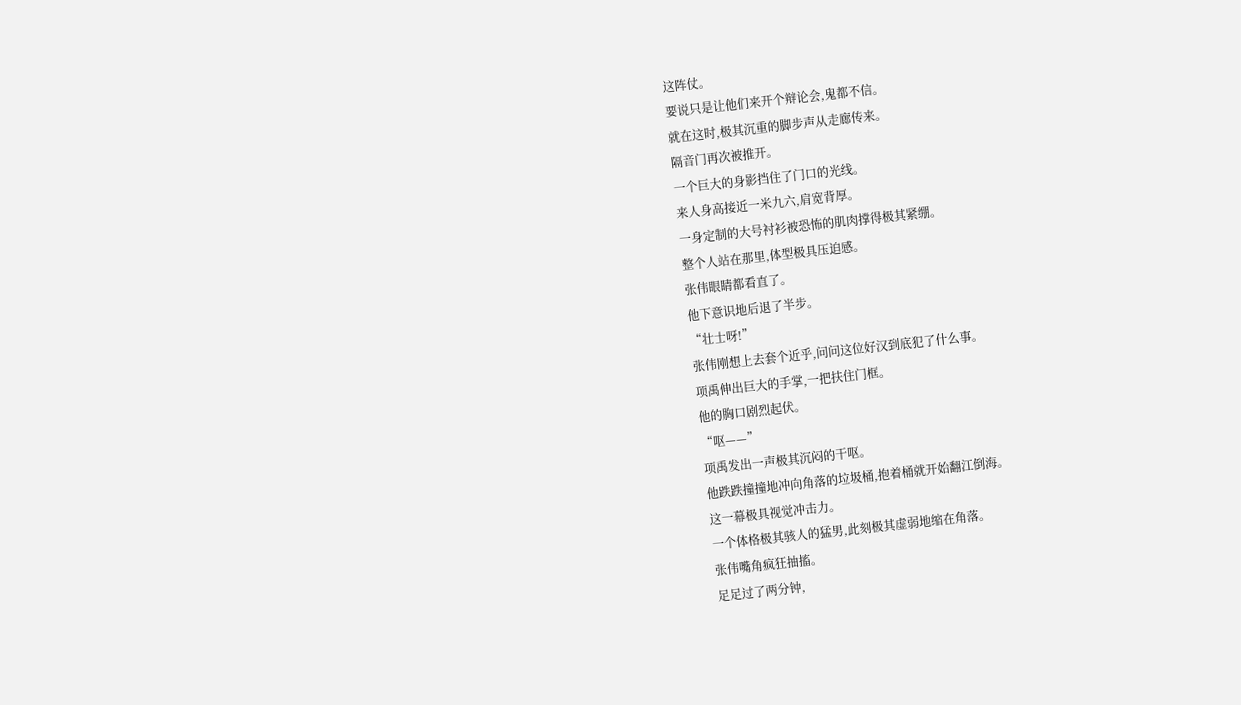这阵仗。
要说只是让他们来开个辩论会,鬼都不信。
就在这时,极其沉重的脚步声从走廊传来。
隔音门再次被推开。
一个巨大的身影挡住了门口的光线。
来人身高接近一米九六,肩宽背厚。
一身定制的大号衬衫被恐怖的肌肉撑得极其紧绷。
整个人站在那里,体型极具压迫感。
张伟眼睛都看直了。
他下意识地后退了半步。
“壮士呀!”
张伟刚想上去套个近乎,问问这位好汉到底犯了什么事。
项禹伸出巨大的手掌,一把扶住门框。
他的胸口剧烈起伏。
“呕——”
项禹发出一声极其沉闷的干呕。
他跌跌撞撞地冲向角落的垃圾桶,抱着桶就开始翻江倒海。
这一幕极具视觉冲击力。
一个体格极其骇人的猛男,此刻极其虚弱地缩在角落。
张伟嘴角疯狂抽搐。
足足过了两分钟,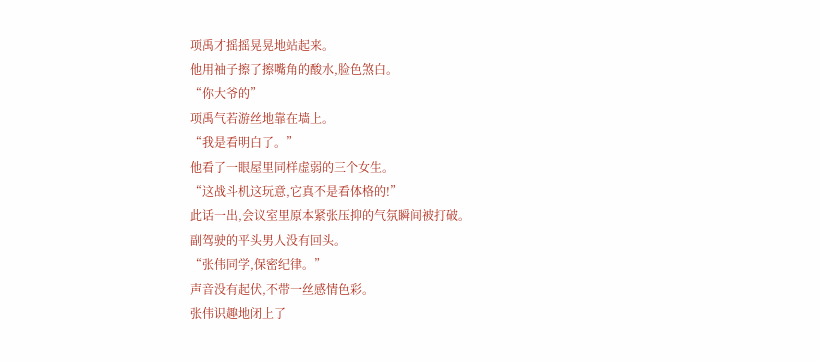项禹才摇摇晃晃地站起来。
他用袖子擦了擦嘴角的酸水,脸色煞白。
“你大爷的”
项禹气若游丝地靠在墙上。
“我是看明白了。”
他看了一眼屋里同样虚弱的三个女生。
“这战斗机这玩意,它真不是看体格的!”
此话一出,会议室里原本紧张压抑的气氛瞬间被打破。
副驾驶的平头男人没有回头。
“张伟同学,保密纪律。”
声音没有起伏,不带一丝感情色彩。
张伟识趣地闭上了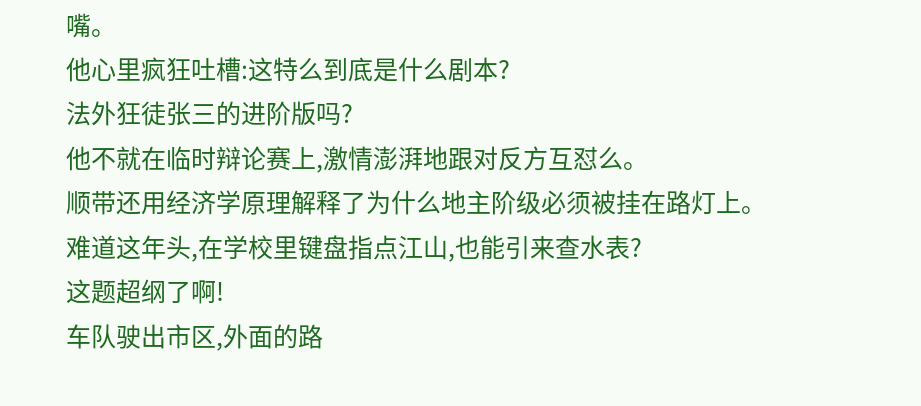嘴。
他心里疯狂吐槽:这特么到底是什么剧本?
法外狂徒张三的进阶版吗?
他不就在临时辩论赛上,激情澎湃地跟对反方互怼么。
顺带还用经济学原理解释了为什么地主阶级必须被挂在路灯上。
难道这年头,在学校里键盘指点江山,也能引来查水表?
这题超纲了啊!
车队驶出市区,外面的路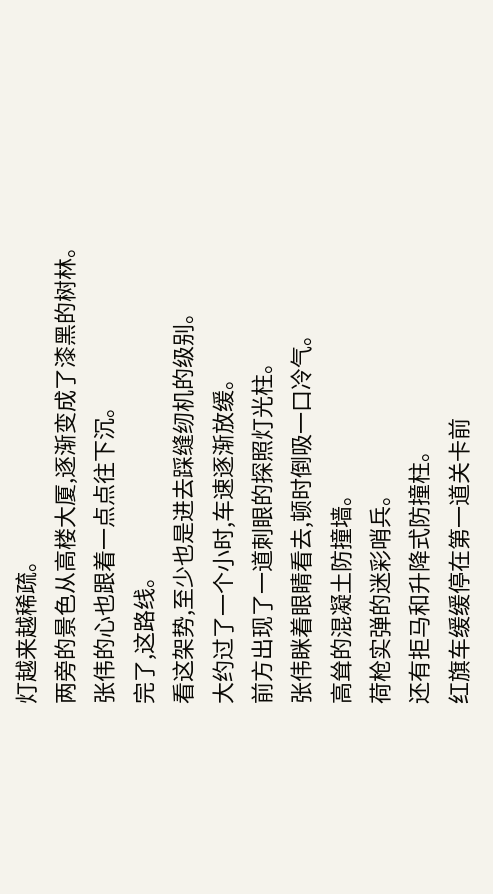灯越来越稀疏。
两旁的景色从高楼大厦,逐渐变成了漆黑的树林。
张伟的心也跟着一点点往下沉。
完了,这路线。
看这架势,至少也是进去踩缝纫机的级别。
大约过了一个小时,车速逐渐放缓。
前方出现了一道刺眼的探照灯光柱。
张伟眯着眼睛看去,顿时倒吸一口冷气。
高耸的混凝土防撞墙。
荷枪实弹的迷彩哨兵。
还有拒马和升降式防撞柱。
红旗车缓缓停在第一道关卡前